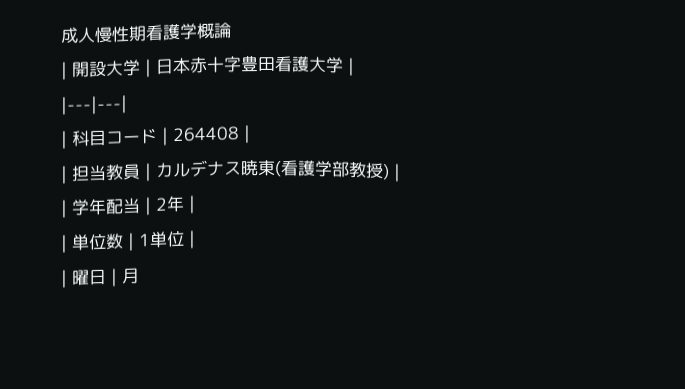成人慢性期看護学概論
| 開設大学 | 日本赤十字豊田看護大学 |
|---|---|
| 科目コード | 264408 |
| 担当教員 | カルデナス暁東(看護学部教授) |
| 学年配当 | 2年 |
| 単位数 | 1単位 |
| 曜日 | 月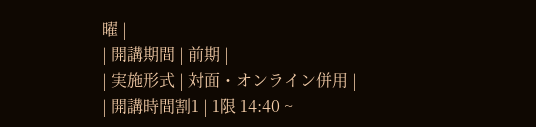曜 |
| 開講期間 | 前期 |
| 実施形式 | 対面・オンライン併用 |
| 開講時間割1 | 1限 14:40 ~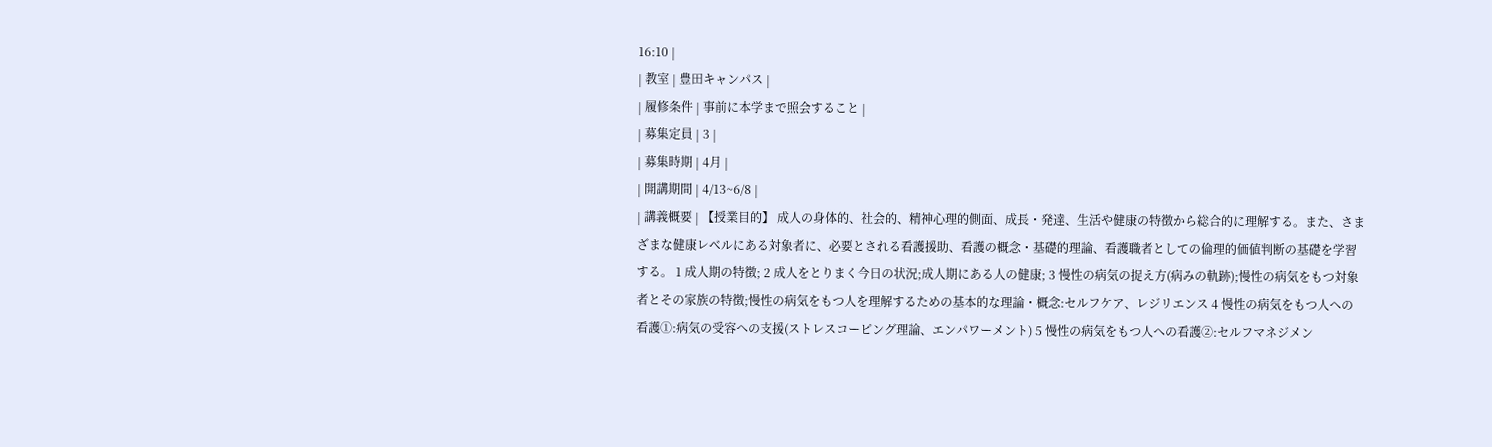16:10 |
| 教室 | 豊田キャンパス |
| 履修条件 | 事前に本学まで照会すること |
| 募集定員 | 3 |
| 募集時期 | 4月 |
| 開講期間 | 4/13~6/8 |
| 講義概要 | 【授業目的】 成人の身体的、社会的、精神心理的側面、成長・発達、生活や健康の特徴から総合的に理解する。また、さまざまな健康レベルにある対象者に、必要とされる看護援助、看護の概念・基礎的理論、看護職者としての倫理的価値判断の基礎を学習する。 1 成人期の特徴; 2 成人をとりまく今日の状況;成人期にある人の健康; 3 慢性の病気の捉え方(病みの軌跡);慢性の病気をもつ対象者とその家族の特徴;慢性の病気をもつ人を理解するための基本的な理論・概念:セルフケア、レジリエンス 4 慢性の病気をもつ人への看護①:病気の受容への支援(ストレスコーピング理論、エンパワーメント) 5 慢性の病気をもつ人への看護②:セルフマネジメン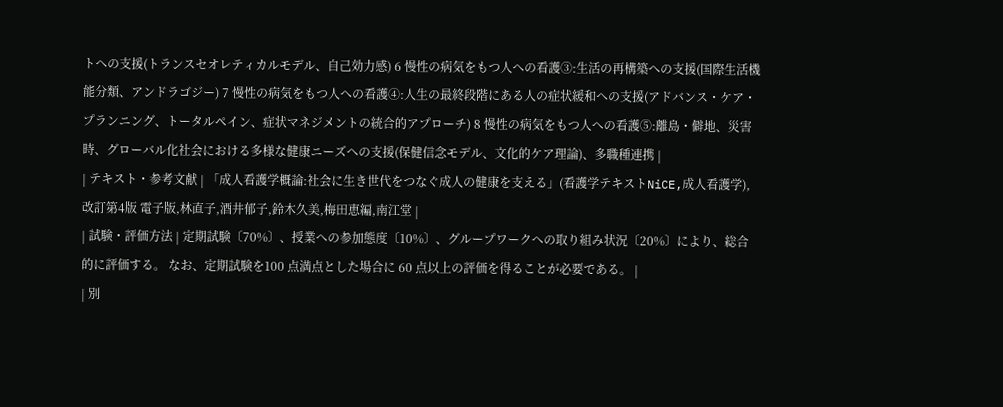トへの支援(トランスセオレティカルモデル、自己効力感) 6 慢性の病気をもつ人への看護③:生活の再構築への支援(国際生活機能分類、アンドラゴジー) 7 慢性の病気をもつ人への看護④:人生の最終段階にある人の症状緩和への支援(アドバンス・ケア・プランニング、トータルペイン、症状マネジメントの統合的アプローチ) 8 慢性の病気をもつ人への看護⑤:離島・僻地、災害時、グローバル化社会における多様な健康ニーズへの支援(保健信念モデル、文化的ケア理論)、多職種連携 |
| テキスト・参考文献 | 「成人看護学概論:社会に生き世代をつなぐ成人の健康を支える」(看護学テキストNiCE,成人看護学),改訂第4版 電子版,林直子,酒井郁子,鈴木久美,梅田恵編,南江堂 |
| 試験・評価方法 | 定期試験〔70%〕、授業への参加態度〔10%〕、グループワークへの取り組み状況〔20%〕により、総合的に評価する。 なお、定期試験を100 点満点とした場合に 60 点以上の評価を得ることが必要である。 |
| 別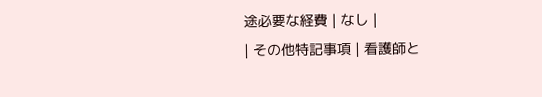途必要な経費 | なし |
| その他特記事項 | 看護師と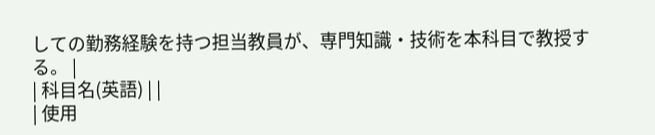しての勤務経験を持つ担当教員が、専門知識・技術を本科目で教授する。 |
| 科目名(英語) | |
| 使用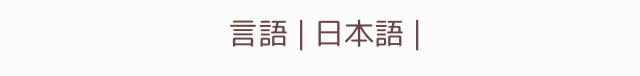言語 | 日本語 |